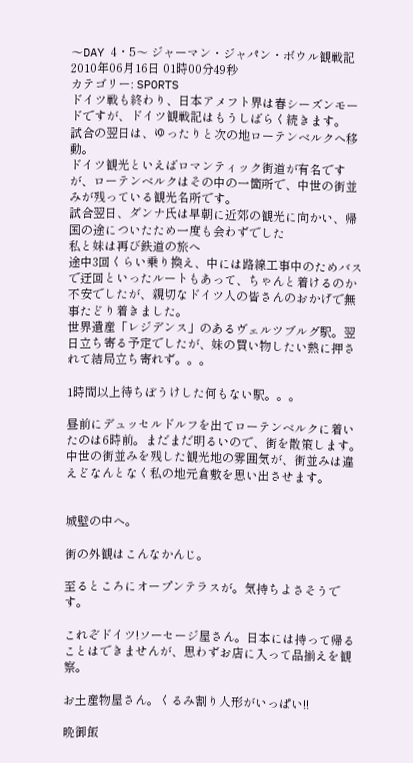〜DAY 4・5〜 ジャーマン・ジャパン・ボウル観戦記
2010年06月16日 01時00分49秒
カテゴリー: SPORTS
ドイツ戦も終わり、日本アメフト界は春シーズンモードですが、ドイツ観戦記はもうしばらく続きます。
試合の翌日は、ゆったりと次の地ローテンベルクへ移動。
ドイツ観光といえばロマンティック街道が有名ですが、ローテンベルクはその中の一箇所で、中世の街並みが残っている観光名所です。
試合翌日、ダンナ氏は早朝に近郊の観光に向かい、帰国の途についたため一度も会わずでした
私と妹は再び鉄道の旅へ
途中3回くらい乗り換え、中には路線工事中のためバスで迂回といったルートもあって、ちゃんと着けるのか不安でしたが、親切なドイツ人の皆さんのおかげで無事たどり着きました。
世界遺産「レジデンス」のあるヴェルツブルグ駅。翌日立ち寄る予定でしたが、妹の買い物したい熱に押されて結局立ち寄れず。。。

1時間以上待ちぼうけした何もない駅。。。

昼前にデュッセルドルフを出てローテンベルクに着いたのは6時前。まだまだ明るいので、街を散策します。
中世の街並みを残した観光地の雰囲気が、街並みは違えどなんとなく私の地元倉敷を思い出させます。


城壁の中へ。

街の外観はこんなかんじ。

至るところにオープンテラスが。気持ちよさそうです。

これぞドイツ!ソーセージ屋さん。日本には持って帰ることはできませんが、思わずお店に入って品揃えを観察。

お土産物屋さん。くるみ割り人形がいっぱい!!

晩御飯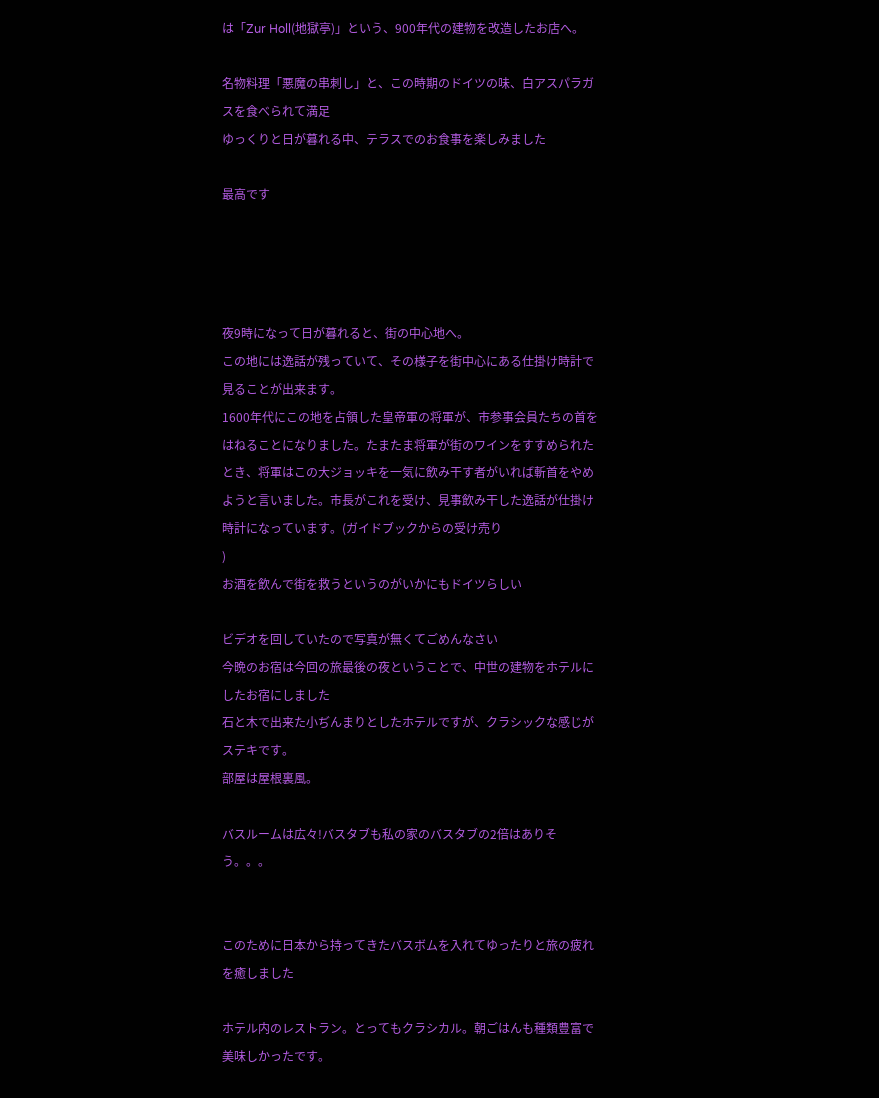は「Zur Holl(地獄亭)」という、900年代の建物を改造したお店へ。

名物料理「悪魔の串刺し」と、この時期のドイツの味、白アスパラガスを食べられて満足
ゆっくりと日が暮れる中、テラスでのお食事を楽しみました

最高です




夜9時になって日が暮れると、街の中心地へ。
この地には逸話が残っていて、その様子を街中心にある仕掛け時計で見ることが出来ます。
1600年代にこの地を占領した皇帝軍の将軍が、市参事会員たちの首をはねることになりました。たまたま将軍が街のワインをすすめられたとき、将軍はこの大ジョッキを一気に飲み干す者がいれば斬首をやめようと言いました。市長がこれを受け、見事飲み干した逸話が仕掛け時計になっています。(ガイドブックからの受け売り
)
お酒を飲んで街を救うというのがいかにもドイツらしい

ビデオを回していたので写真が無くてごめんなさい
今晩のお宿は今回の旅最後の夜ということで、中世の建物をホテルにしたお宿にしました
石と木で出来た小ぢんまりとしたホテルですが、クラシックな感じがステキです。
部屋は屋根裏風。

バスルームは広々!バスタブも私の家のバスタブの2倍はありそう。。。


このために日本から持ってきたバスボムを入れてゆったりと旅の疲れを癒しました

ホテル内のレストラン。とってもクラシカル。朝ごはんも種類豊富で美味しかったです。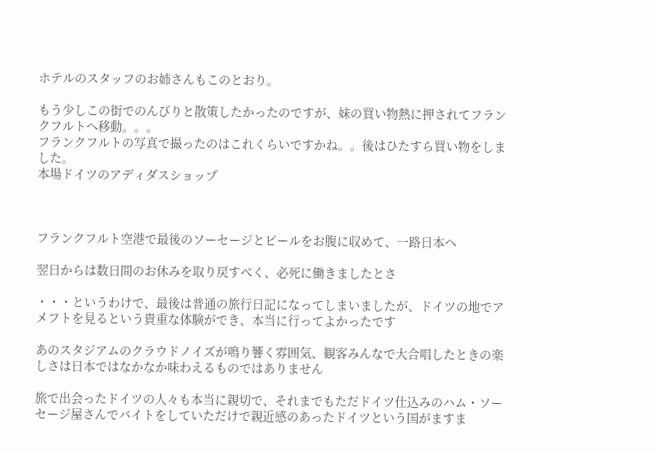ホテルのスタッフのお姉さんもこのとおり。

もう少しこの街でのんびりと散策したかったのですが、妹の買い物熱に押されてフランクフルトへ移動。。。
フランクフルトの写真で撮ったのはこれくらいですかね。。後はひたすら買い物をしました。
本場ドイツのアディダスショップ



フランクフルト空港で最後のソーセージとビールをお腹に収めて、一路日本へ

翌日からは数日間のお休みを取り戻すべく、必死に働きましたとさ

・・・というわけで、最後は普通の旅行日記になってしまいましたが、ドイツの地でアメフトを見るという貴重な体験ができ、本当に行ってよかったです

あのスタジアムのクラウドノイズが鳴り響く雰囲気、観客みんなで大合唱したときの楽しさは日本ではなかなか味わえるものではありません

旅で出会ったドイツの人々も本当に親切で、それまでもただドイツ仕込みのハム・ソーセージ屋さんでバイトをしていただけで親近感のあったドイツという国がますま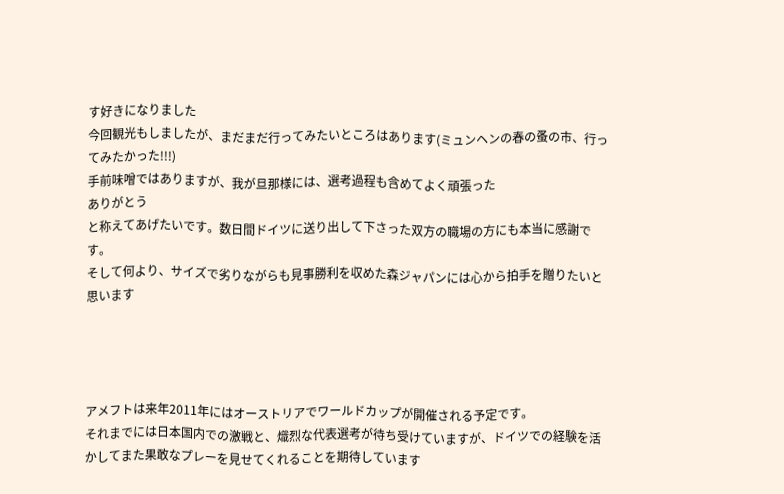す好きになりました
今回観光もしましたが、まだまだ行ってみたいところはあります(ミュンヘンの春の蚤の市、行ってみたかった!!!)
手前味噌ではありますが、我が旦那様には、選考過程も含めてよく頑張った
ありがとう
と称えてあげたいです。数日間ドイツに送り出して下さった双方の職場の方にも本当に感謝です。
そして何より、サイズで劣りながらも見事勝利を収めた森ジャパンには心から拍手を贈りたいと思います




アメフトは来年2011年にはオーストリアでワールドカップが開催される予定です。
それまでには日本国内での激戦と、熾烈な代表選考が待ち受けていますが、ドイツでの経験を活かしてまた果敢なプレーを見せてくれることを期待しています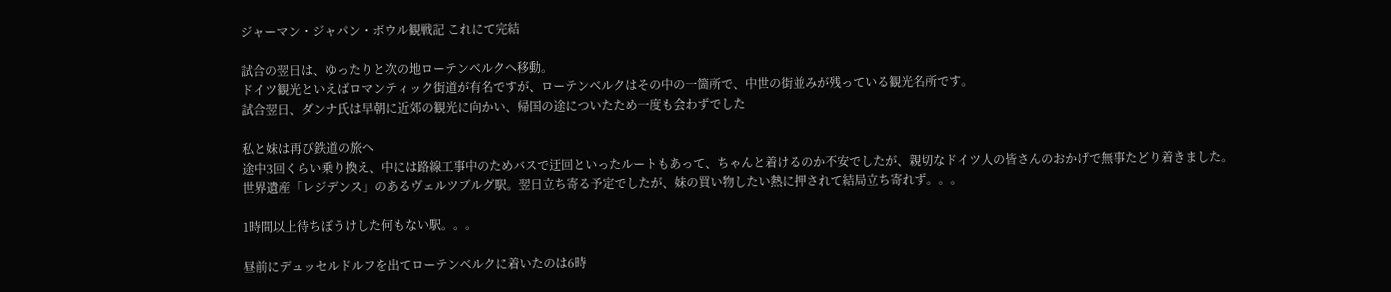ジャーマン・ジャパン・ボウル観戦記 これにて完結

試合の翌日は、ゆったりと次の地ローテンベルクへ移動。
ドイツ観光といえばロマンティック街道が有名ですが、ローテンベルクはその中の一箇所で、中世の街並みが残っている観光名所です。
試合翌日、ダンナ氏は早朝に近郊の観光に向かい、帰国の途についたため一度も会わずでした

私と妹は再び鉄道の旅へ
途中3回くらい乗り換え、中には路線工事中のためバスで迂回といったルートもあって、ちゃんと着けるのか不安でしたが、親切なドイツ人の皆さんのおかげで無事たどり着きました。
世界遺産「レジデンス」のあるヴェルツブルグ駅。翌日立ち寄る予定でしたが、妹の買い物したい熱に押されて結局立ち寄れず。。。

1時間以上待ちぼうけした何もない駅。。。

昼前にデュッセルドルフを出てローテンベルクに着いたのは6時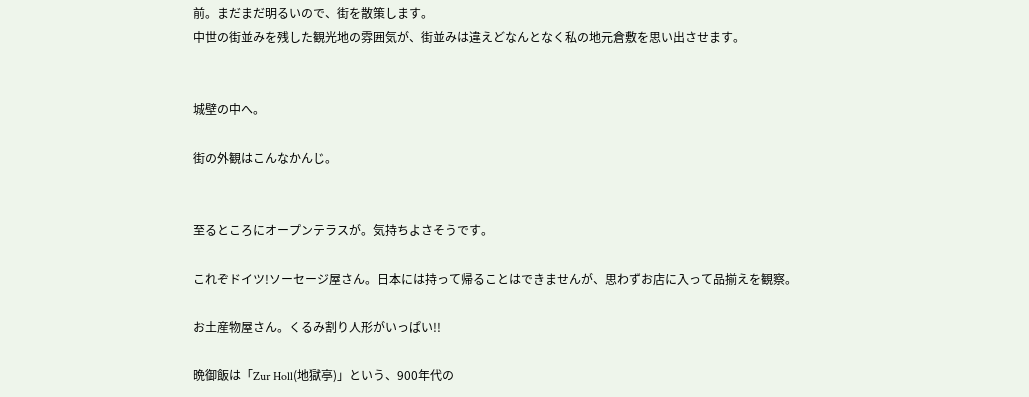前。まだまだ明るいので、街を散策します。
中世の街並みを残した観光地の雰囲気が、街並みは違えどなんとなく私の地元倉敷を思い出させます。


城壁の中へ。

街の外観はこんなかんじ。


至るところにオープンテラスが。気持ちよさそうです。

これぞドイツ!ソーセージ屋さん。日本には持って帰ることはできませんが、思わずお店に入って品揃えを観察。

お土産物屋さん。くるみ割り人形がいっぱい!!

晩御飯は「Zur Holl(地獄亭)」という、900年代の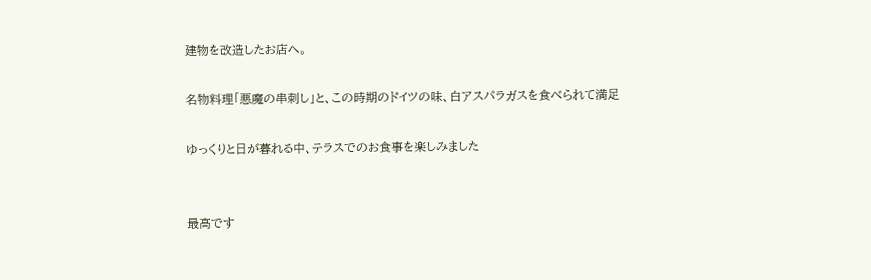建物を改造したお店へ。

名物料理「悪魔の串刺し」と、この時期のドイツの味、白アスパラガスを食べられて満足

ゆっくりと日が暮れる中、テラスでのお食事を楽しみました


最高です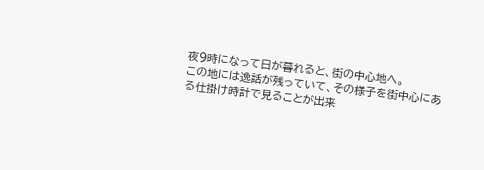夜9時になって日が暮れると、街の中心地へ。
この地には逸話が残っていて、その様子を街中心にある仕掛け時計で見ることが出来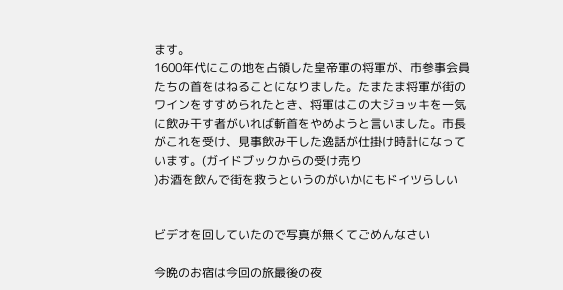ます。
1600年代にこの地を占領した皇帝軍の将軍が、市参事会員たちの首をはねることになりました。たまたま将軍が街のワインをすすめられたとき、将軍はこの大ジョッキを一気に飲み干す者がいれば斬首をやめようと言いました。市長がこれを受け、見事飲み干した逸話が仕掛け時計になっています。(ガイドブックからの受け売り
)お酒を飲んで街を救うというのがいかにもドイツらしい


ビデオを回していたので写真が無くてごめんなさい

今晩のお宿は今回の旅最後の夜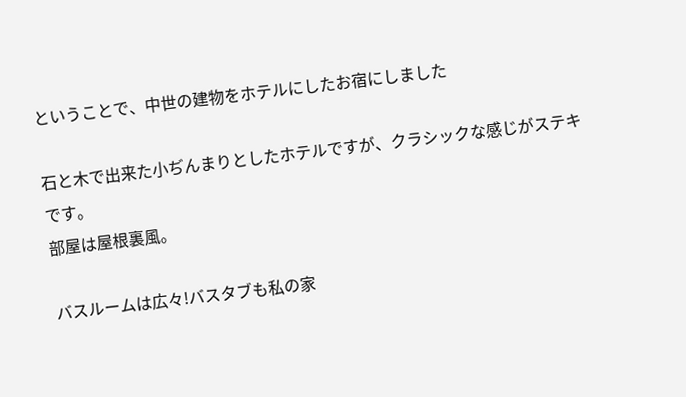ということで、中世の建物をホテルにしたお宿にしました

石と木で出来た小ぢんまりとしたホテルですが、クラシックな感じがステキです。
部屋は屋根裏風。

バスルームは広々!バスタブも私の家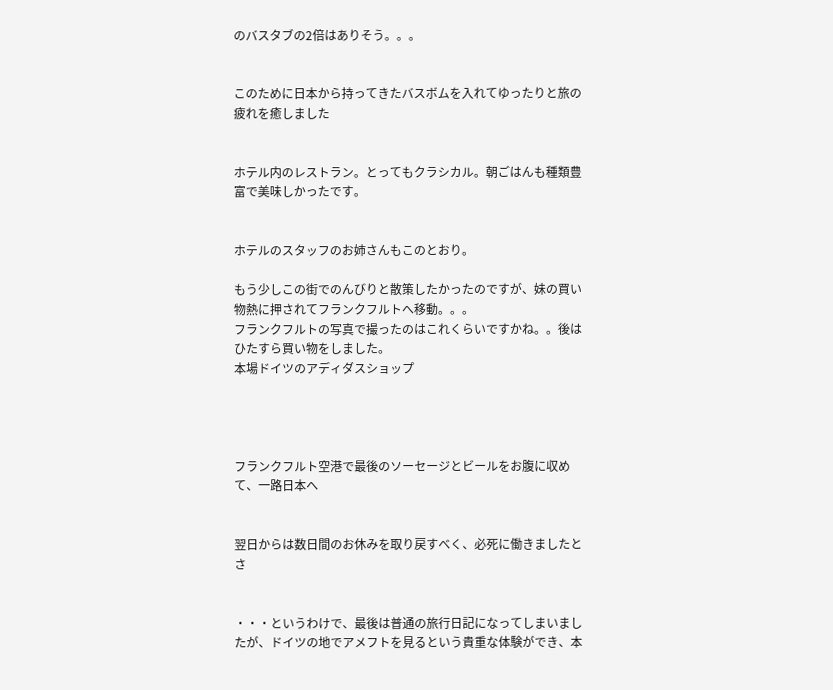のバスタブの2倍はありそう。。。


このために日本から持ってきたバスボムを入れてゆったりと旅の疲れを癒しました


ホテル内のレストラン。とってもクラシカル。朝ごはんも種類豊富で美味しかったです。


ホテルのスタッフのお姉さんもこのとおり。

もう少しこの街でのんびりと散策したかったのですが、妹の買い物熱に押されてフランクフルトへ移動。。。
フランクフルトの写真で撮ったのはこれくらいですかね。。後はひたすら買い物をしました。
本場ドイツのアディダスショップ




フランクフルト空港で最後のソーセージとビールをお腹に収めて、一路日本へ


翌日からは数日間のお休みを取り戻すべく、必死に働きましたとさ


・・・というわけで、最後は普通の旅行日記になってしまいましたが、ドイツの地でアメフトを見るという貴重な体験ができ、本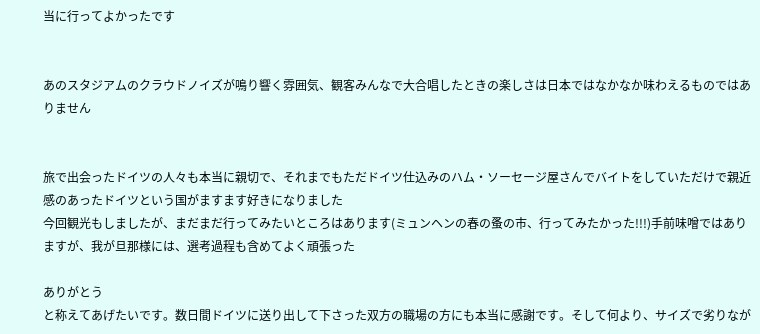当に行ってよかったです


あのスタジアムのクラウドノイズが鳴り響く雰囲気、観客みんなで大合唱したときの楽しさは日本ではなかなか味わえるものではありません


旅で出会ったドイツの人々も本当に親切で、それまでもただドイツ仕込みのハム・ソーセージ屋さんでバイトをしていただけで親近感のあったドイツという国がますます好きになりました
今回観光もしましたが、まだまだ行ってみたいところはあります(ミュンヘンの春の蚤の市、行ってみたかった!!!)手前味噌ではありますが、我が旦那様には、選考過程も含めてよく頑張った

ありがとう
と称えてあげたいです。数日間ドイツに送り出して下さった双方の職場の方にも本当に感謝です。そして何より、サイズで劣りなが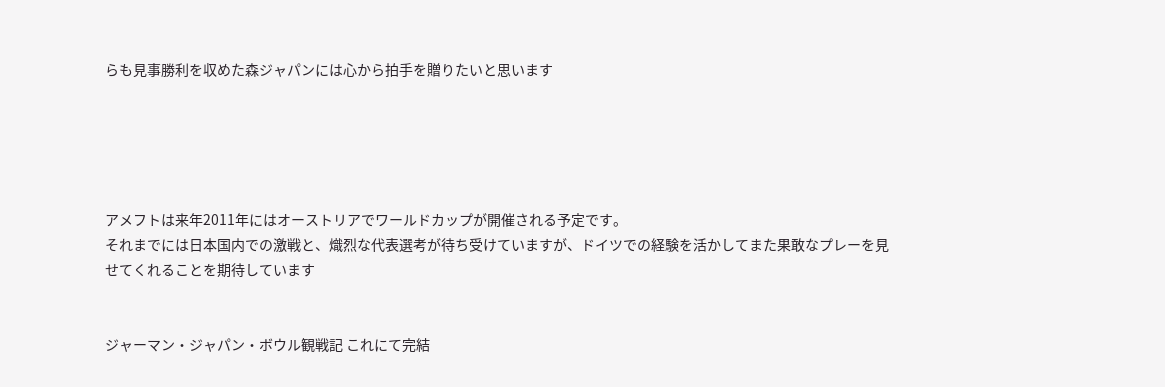らも見事勝利を収めた森ジャパンには心から拍手を贈りたいと思います





アメフトは来年2011年にはオーストリアでワールドカップが開催される予定です。
それまでには日本国内での激戦と、熾烈な代表選考が待ち受けていますが、ドイツでの経験を活かしてまた果敢なプレーを見せてくれることを期待しています


ジャーマン・ジャパン・ボウル観戦記 これにて完結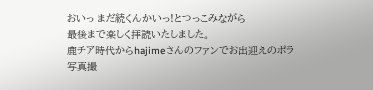おいっ まだ続くんかいっ!とつっこみながら
最後まで楽しく拝読いたしました。
鹿チア時代からhajimeさんのファンでお出迎えのポラ写真撮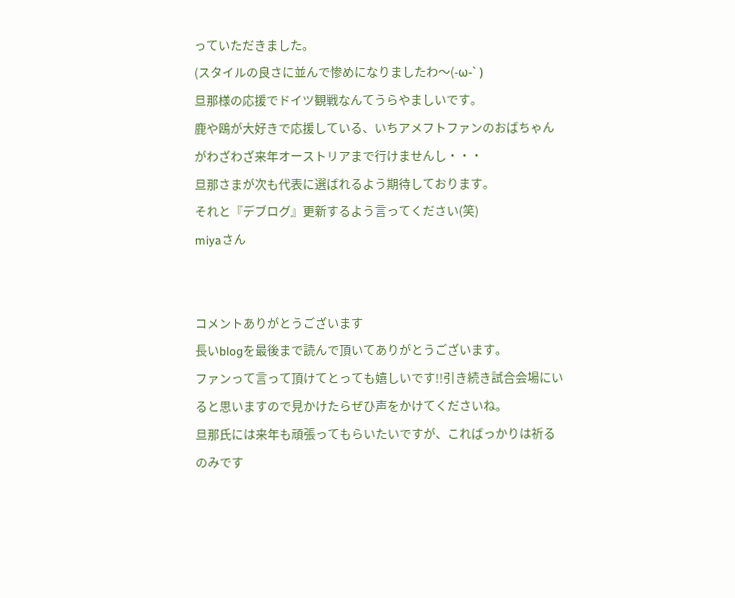っていただきました。
(スタイルの良さに並んで惨めになりましたわ〜(-ω-` )
旦那様の応援でドイツ観戦なんてうらやましいです。
鹿や鴎が大好きで応援している、いちアメフトファンのおばちゃんがわざわざ来年オーストリアまで行けませんし・・・
旦那さまが次も代表に選ばれるよう期待しております。
それと『デブログ』更新するよう言ってください(笑)
miyaさん


コメントありがとうございます
長いblogを最後まで読んで頂いてありがとうございます。
ファンって言って頂けてとっても嬉しいです!!引き続き試合会場にいると思いますので見かけたらぜひ声をかけてくださいね。
旦那氏には来年も頑張ってもらいたいですが、こればっかりは祈るのみです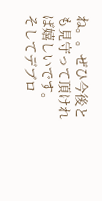ね。。ぜひ今後とも見守って頂ければ嬉しいです。
そしてデブロ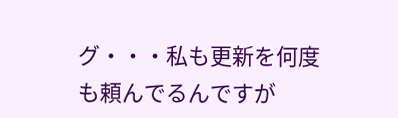グ・・・私も更新を何度も頼んでるんですが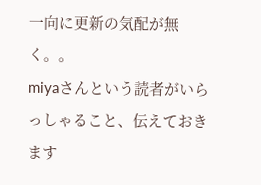一向に更新の気配が無く。。
miyaさんという読者がいらっしゃること、伝えておきます